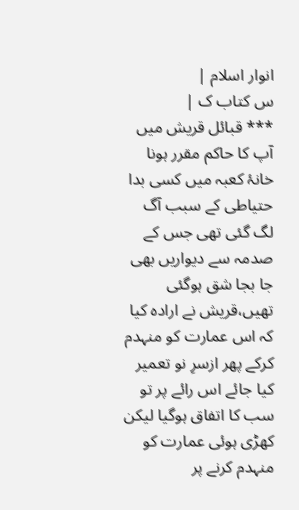انوار اسلام |
س کتاب ک |
*** قبائل قریش میں آپ کا حاکم مقرر ہونا خانۂ کعبہ میں کسی بدا حتیاطی کے سبب آگ لگ گئی تھی جس کے صدمہ سے دیواریں بھی جا بجا شق ہوگئی تھیں،قریش نے ارادہ کیا کہ اس عمارت کو منہدم کرکے پھر ازسرِ نو تعمیر کیا جائے اس رائے پر تو سب کا اتفاق ہوگیا لیکن کھڑی ہوئی عمارت کو منہدم کرنے پر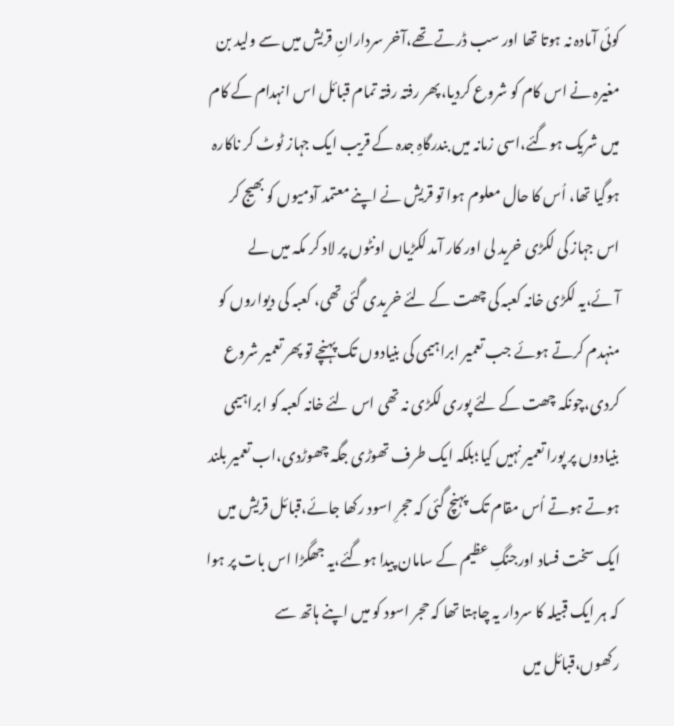کوئی آمادہ نہ ہوتا تھا اور سب ڈرتے تھے،آخر سردارانِ قریش میں سے ولید بن مغیرہ نے اس کام کو شروع کردیا،پھر رفتہ رفتہ تمام قبائل اس انہدام کے کام میں شریک ہوگئے،اسی زمانہ میں بندرگاہِ جدہ کے قریب ایک جہاز ٹوٹ کر ناکارہ ہوگیا تھا، اُس کا حال معلوم ہوا تو قریش نے اپنے معتمد آدمیوں کو بھیج کر اس جہاز کی لکڑی خرید لی اور کار آمد لکڑیاں اونٹوں پر لاد کر مکہ میں لے آئے،یہ لکڑی خانہ کعبہ کی چھت کے لئے خریدی گئی تھی، کعبہ کی دیواروں کو منہدم کرتے ہوئے جب تعمیر ابراہیمی کی بنیادوں تک پہنچے تو پھر تعمیر شروع کردی،چونکہ چھت کے لئے پوری لکڑی نہ تھی اس لئے خانہ کعبہ کو ابراہیمی بنیادوں پر پورا تعمیر نہیں کیا؛بلکہ ایک طرف تھوڑی جگہ چھوڑدی،اب تعمیر بلند ہوتے ہوتے اُس مقام تک پہنچ گئی کہ حجرِ اسود رکھا جائے،قبائل قریش میں ایک سخت فساد اورجنگِ عظیم کے سامان پیدا ہوگئے،یہ جھگڑا اس بات پر ہوا کہ ہر ایک قبیلہ کا سردار یہ چاہتا تھا کہ حجر اسود کو میں اپنے ہاتھ سے رکھوں،قبائل میں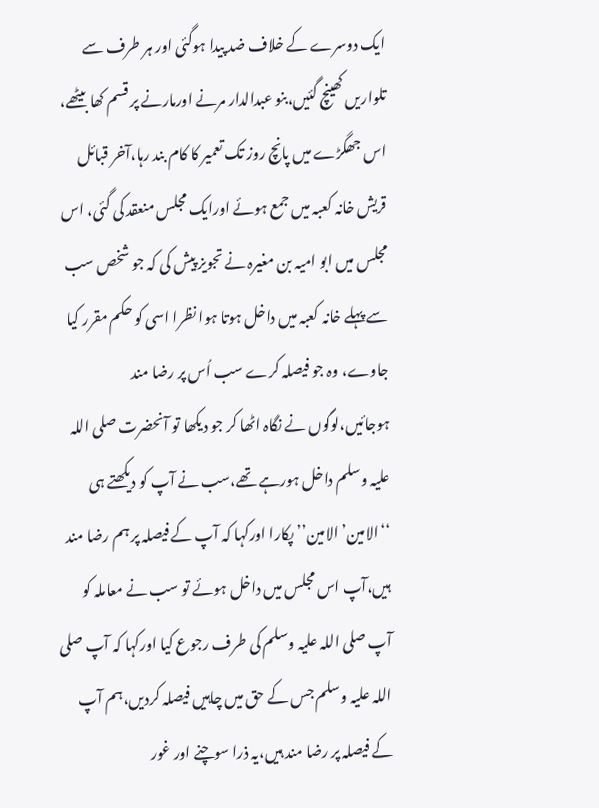ایک دوسرے کے خلاف ضد پیدا ہوگئی اور ہر طرف سے تلواریں کھینچ گئیں،بنو عبدالدار مرنے اورمارنے پر قسم کھا بیٹھے، اس جھگڑے میں پانچ روز تک تعمیر کا کام بند رہا،آخر قبائل قریش خانہ کعبہ میں جمع ہوئے اورایک مجلس منعقد کی گئی، اس مجلس میں ابو امیہ بن مغیرہ نے تجویز پیش کی کہ جو شخص سب سے پہلے خانہ کعبہ میں داخل ہوتا ہوا نظرا اسی کو حکم مقرر کیا جاوے، وہ جو فیصلہ کرے سب اُس پر رضا مند ہوجائیں،لوگوں نے نگاہ اٹھا کر جو دیکھا تو آنحضرت صلی اللہ علیہ وسلم داخل ہورہے تھے،سب نے آپ کو دیکھتے ہی ‘‘الامین’ الامین’’پکارا اورکہا کہ آپ کے فیصلہ پر ہم رضا مند ہیں،آپ اس مجلس میں داخل ہوئے تو سب نے معاملہ کو آپ صلی اللہ علیہ وسلم کی طرف رجوع کیا اورکہا کہ آپ صلی اللہ علیہ وسلم جس کے حق میں چاہیں فیصلہ کردیں،ہم آپ کے فیصلہ پر رضا مند ہیں،یہ ذرا سوچنے اور غور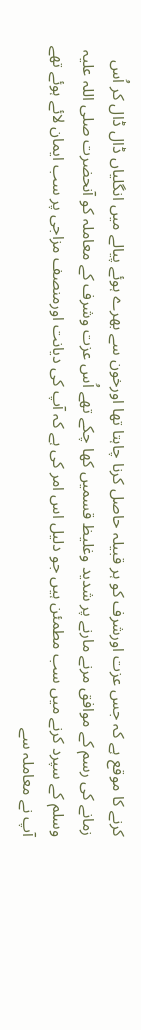کرنے کا موقع ہے کہ جس عزت اورشرف کو ہر قبیلہ حاصل کرنا چاہتا تھا اورخون سے بھرے ہوئے پیالے میں انگلیاں ڈال ڈال کر اُس زمانے کی رسم کے موافق مرنے مارنے پر شدید وغلیظ قسمیں کھا چکے تھے اُس عزت وشرف کے معاملہ کو آنحضرت صلی اللہ علیہ وسلم کے سپرد کرنے میں سب مطمئن ہیں جو دلیل اس امر کی ہے کہ آپ کی دیانت اورمنصف مزاجی پر سب ایمان لائے ہوئے تھے آپ نے معاملہ سے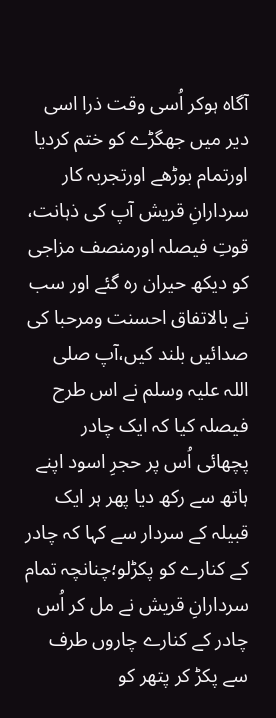آگاہ ہوکر اُسی وقت ذرا اسی دیر میں جھگڑے کو ختم کردیا اورتمام بوڑھے اورتجربہ کار سردارانِ قریش آپ کی ذہانت، قوتِ فیصلہ اورمنصف مزاجی کو دیکھ حیران رہ گئے اور سب نے بالاتفاق احسنت ومرحبا کی صدائیں بلند کیں،آپ صلی اللہ علیہ وسلم نے اس طرح فیصلہ کیا کہ ایک چادر پچھائی اُس پر حجرِ اسود اپنے ہاتھ سے رکھ دیا پھر ہر ایک قبیلہ کے سردار سے کہا کہ چادر کے کنارے کو پکڑلو؛چنانچہ تمام سردارانِ قریش نے مل کر اُس چادر کے کنارے چاروں طرف سے پکڑ کر پتھر کو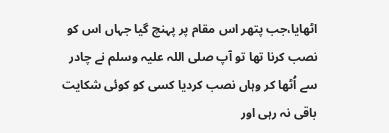اٹھایا،جب پتھر اس مقام پر پہنچ گیا جہاں اس کو نصب کرنا تھا تو آپ صلی اللہ علیہ وسلم نے چادر سے اُٹھا کر وہاں نصب کردیا کسی کو کوئی شکایت باقی نہ رہی اور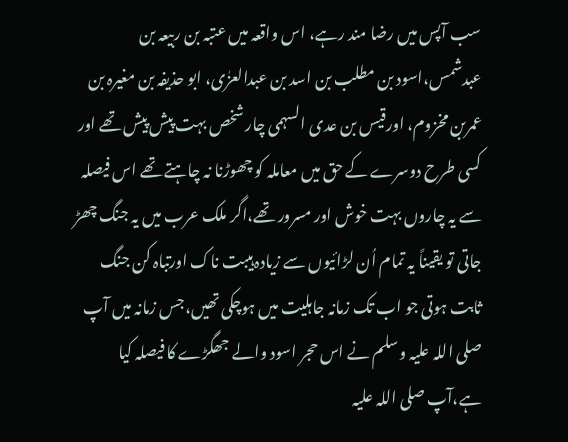سب آپس میں رضا مند رہے، اس واقعہ میں عتبہ بن ربیعہ بن عبدشمس،اسود بن مطلب بن اسد بن عبدالعزٰی، ابو حذیفہ بن مغیرہ بن عمربن مخزوم، اورقیس بن عدی السہمی چار شخص بہت پیش پیش تھے اور کسی طرح دوسرے کے حق میں معاملہ کو چھوڑنا نہ چاہتے تھے اس فیصلہ سے یہ چاروں بہت خوش اور مسرور تھے،اگر ملک عرب میں یہ جنگ چھڑ جاتی تو یقیناً یہ تمام اُن لڑائیوں سے زیادہ ہیبت ناک اورتباہ کن جنگ ثابت ہوتی جو اب تک زمانہ جاہلیت میں ہوچکی تھیں،جس زمانہ میں آپ صلی اللہ علیہ وسلم نے اس حجر اسود والے جھگڑے کا فیصلہ کیا ہے،آپ صلی اللہ علیہ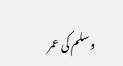وسلم کی عمر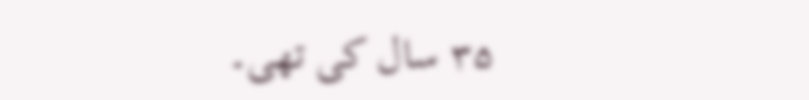۳۵ سال کی تھی۔